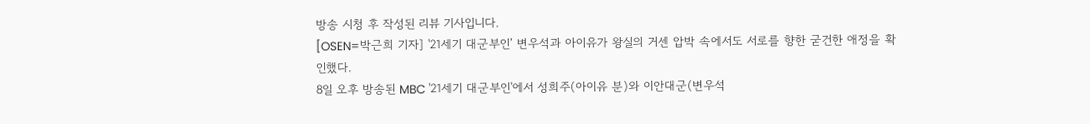방송 시청 후 작성된 리뷰 기사입니다.
[OSEN=박근희 기자] '21세기 대군부인’ 변우석과 아이유가 왕실의 거센 압박 속에서도 서로를 향한 굳건한 애정을 확인했다.
8일 오후 방송된 MBC '21세기 대군부인'에서 성희주(아이유 분)와 이안대군(변우석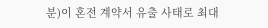분)이 혼전 계약서 유출 사태로 최대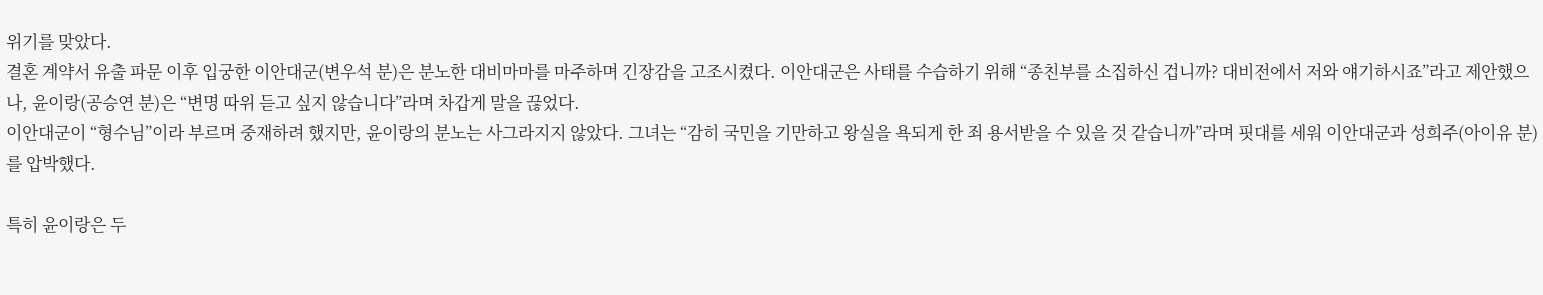위기를 맞았다.
결혼 계약서 유출 파문 이후 입궁한 이안대군(변우석 분)은 분노한 대비마마를 마주하며 긴장감을 고조시켰다. 이안대군은 사태를 수습하기 위해 “종친부를 소집하신 겁니까? 대비전에서 저와 얘기하시죠”라고 제안했으나, 윤이랑(공승연 분)은 “변명 따위 듣고 싶지 않습니다”라며 차갑게 말을 끊었다.
이안대군이 “형수님”이라 부르며 중재하려 했지만, 윤이랑의 분노는 사그라지지 않았다. 그녀는 “감히 국민을 기만하고 왕실을 욕되게 한 죄 용서받을 수 있을 것 같습니까”라며 핏대를 세워 이안대군과 성희주(아이유 분)를 압박했다.

특히 윤이랑은 두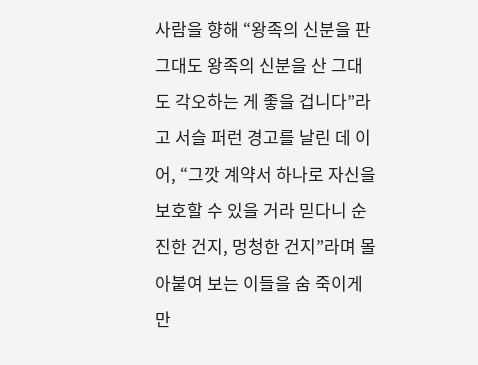사람을 향해 “왕족의 신분을 판 그대도 왕족의 신분을 산 그대도 각오하는 게 좋을 겁니다”라고 서슬 퍼런 경고를 날린 데 이어, “그깟 계약서 하나로 자신을 보호할 수 있을 거라 믿다니 순진한 건지, 멍청한 건지”라며 몰아붙여 보는 이들을 숨 죽이게 만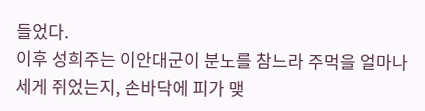들었다.
이후 성희주는 이안대군이 분노를 참느라 주먹을 얼마나 세게 쥐었는지, 손바닥에 피가 맺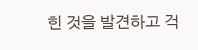힌 것을 발견하고 걱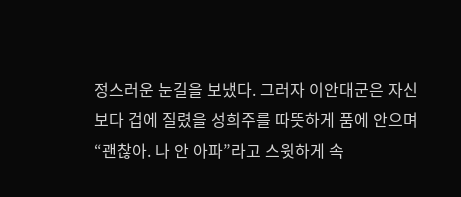정스러운 눈길을 보냈다. 그러자 이안대군은 자신보다 겁에 질렸을 성희주를 따뜻하게 품에 안으며 “괜찮아. 나 안 아파”라고 스윗하게 속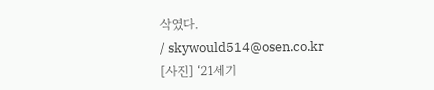삭였다.
/ skywould514@osen.co.kr
[사진] ‘21세기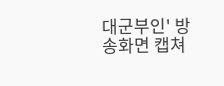대군부인' 방송화면 캡쳐